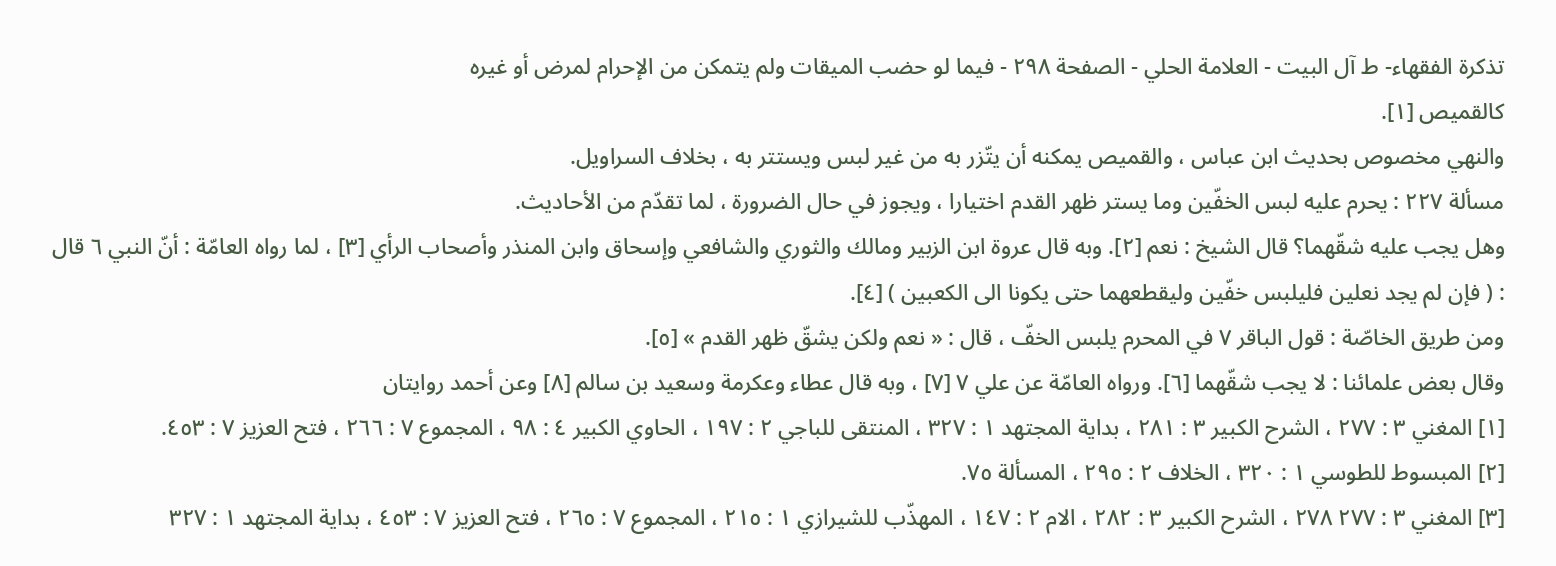تذكرة الفقهاء- ط آل البيت - العلامة الحلي - الصفحة ٢٩٨ - فيما لو حضب الميقات ولم يتمكن من الإحرام لمرض أو غيره
كالقميص [١].
والنهي مخصوص بحديث ابن عباس ، والقميص يمكنه أن يتّزر به من غير لبس ويستتر به ، بخلاف السراويل.
مسألة ٢٢٧ : يحرم عليه لبس الخفّين وما يستر ظهر القدم اختيارا ، ويجوز في حال الضرورة ، لما تقدّم من الأحاديث.
وهل يجب عليه شقّهما؟ قال الشيخ : نعم [٢]. وبه قال عروة ابن الزبير ومالك والثوري والشافعي وإسحاق وابن المنذر وأصحاب الرأي [٣] ، لما رواه العامّة : أنّ النبي ٦ قال : ( فإن لم يجد نعلين فليلبس خفّين وليقطعهما حتى يكونا الى الكعبين ) [٤].
ومن طريق الخاصّة : قول الباقر ٧ في المحرم يلبس الخفّ ، قال : « نعم ولكن يشقّ ظهر القدم » [٥].
وقال بعض علمائنا : لا يجب شقّهما [٦]. ورواه العامّة عن علي ٧ [٧] ، وبه قال عطاء وعكرمة وسعيد بن سالم [٨] وعن أحمد روايتان
[١] المغني ٣ : ٢٧٧ ، الشرح الكبير ٣ : ٢٨١ ، بداية المجتهد ١ : ٣٢٧ ، المنتقى للباجي ٢ : ١٩٧ ، الحاوي الكبير ٤ : ٩٨ ، المجموع ٧ : ٢٦٦ ، فتح العزيز ٧ : ٤٥٣.
[٢] المبسوط للطوسي ١ : ٣٢٠ ، الخلاف ٢ : ٢٩٥ ، المسألة ٧٥.
[٣] المغني ٣ : ٢٧٧ ٢٧٨ ، الشرح الكبير ٣ : ٢٨٢ ، الام ٢ : ١٤٧ ، المهذّب للشيرازي ١ : ٢١٥ ، المجموع ٧ : ٢٦٥ ، فتح العزيز ٧ : ٤٥٣ ، بداية المجتهد ١ : ٣٢٧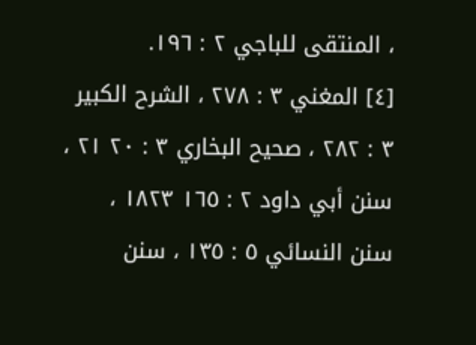، المنتقى للباجي ٢ : ١٩٦.
[٤] المغني ٣ : ٢٧٨ ، الشرح الكبير ٣ : ٢٨٢ ، صحيح البخاري ٣ : ٢٠ ٢١ ، سنن أبي داود ٢ : ١٦٥ ١٨٢٣ ، سنن النسائي ٥ : ١٣٥ ، سنن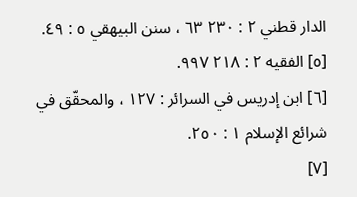الدار قطني ٢ : ٢٣٠ ٦٣ ، سنن البيهقي ٥ : ٤٩.
[٥] الفقيه ٢ : ٢١٨ ٩٩٧.
[٦] ابن إدريس في السرائر : ١٢٧ ، والمحقّق في شرائع الإسلام ١ : ٢٥٠.
[٧]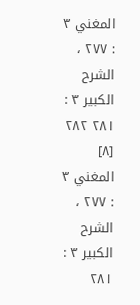المغني ٣ : ٢٧٧ ، الشرح الكبير ٣ : ٢٨١ ٢٨٢
[٨] المغني ٣ : ٢٧٧ ، الشرح الكبير ٣ : ٢٨١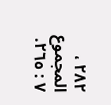٢٨٢ ، المجموع ٧ : ٢٦٥.